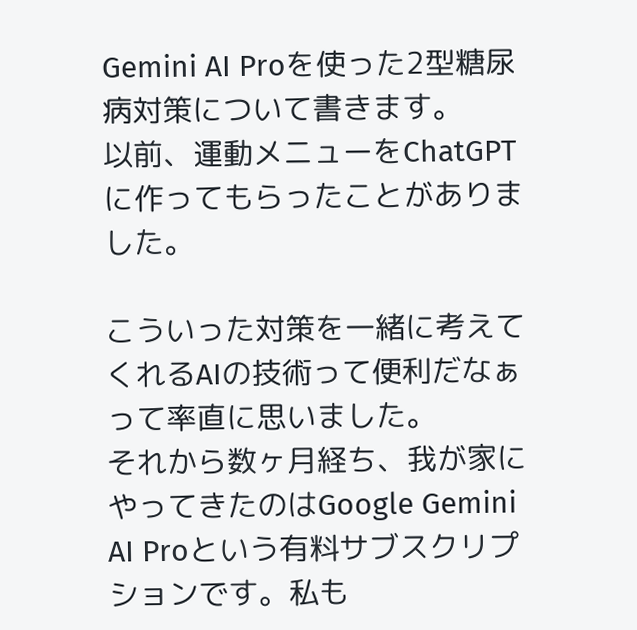Gemini AI Proを使った2型糖尿病対策について書きます。
以前、運動メニューをChatGPTに作ってもらったことがありました。

こういった対策を一緒に考えてくれるAIの技術って便利だなぁって率直に思いました。
それから数ヶ月経ち、我が家にやってきたのはGoogle Gemini AI Proという有料サブスクリプションです。私も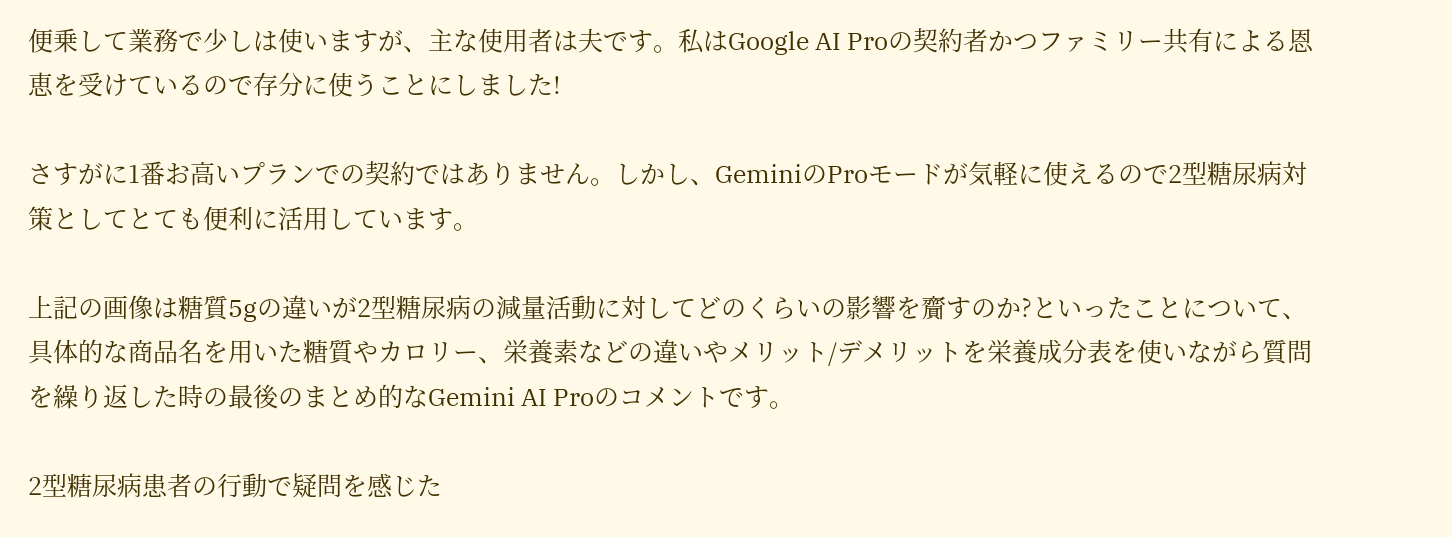便乗して業務で少しは使いますが、主な使用者は夫です。私はGoogle AI Proの契約者かつファミリー共有による恩恵を受けているので存分に使うことにしました!

さすがに1番お高いプランでの契約ではありません。しかし、GeminiのProモードが気軽に使えるので2型糖尿病対策としてとても便利に活用しています。

上記の画像は糖質5gの違いが2型糖尿病の減量活動に対してどのくらいの影響を齎すのか?といったことについて、具体的な商品名を用いた糖質やカロリー、栄養素などの違いやメリット/デメリットを栄養成分表を使いながら質問を繰り返した時の最後のまとめ的なGemini AI Proのコメントです。

2型糖尿病患者の行動で疑問を感じた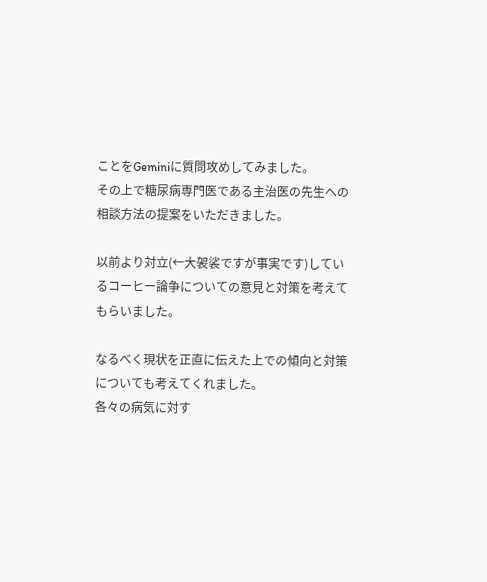ことをGeminiに質問攻めしてみました。
その上で糖尿病専門医である主治医の先生への相談方法の提案をいただきました。

以前より対立(←大袈裟ですが事実です)しているコーヒー論争についての意見と対策を考えてもらいました。

なるべく現状を正直に伝えた上での傾向と対策についても考えてくれました。
各々の病気に対す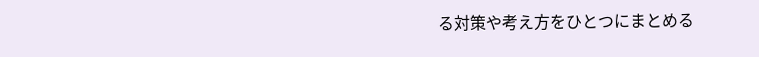る対策や考え方をひとつにまとめる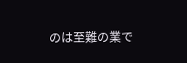のは至難の業で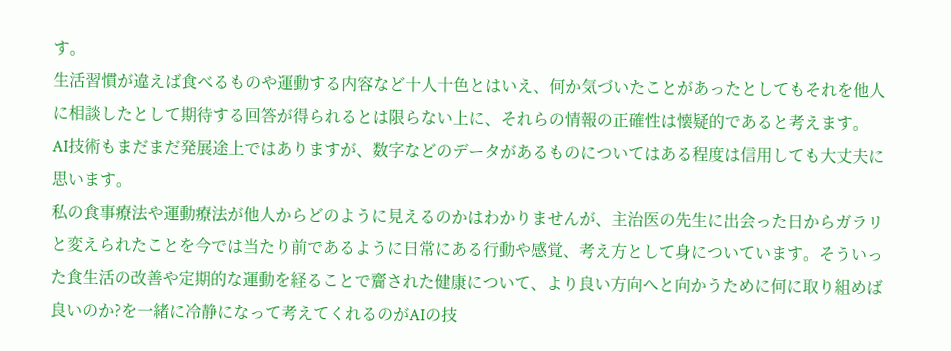す。
生活習慣が違えば食べるものや運動する内容など十人十色とはいえ、何か気づいたことがあったとしてもそれを他人に相談したとして期待する回答が得られるとは限らない上に、それらの情報の正確性は懐疑的であると考えます。
AI技術もまだまだ発展途上ではありますが、数字などのデータがあるものについてはある程度は信用しても大丈夫に思います。
私の食事療法や運動療法が他人からどのように見えるのかはわかりませんが、主治医の先生に出会った日からガラリと変えられたことを今では当たり前であるように日常にある行動や感覚、考え方として身についています。そういった食生活の改善や定期的な運動を経ることで齎された健康について、より良い方向へと向かうために何に取り組めば良いのか?を一緒に冷静になって考えてくれるのがAIの技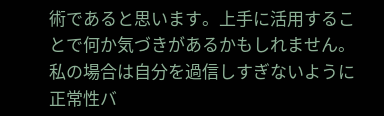術であると思います。上手に活用することで何か気づきがあるかもしれません。私の場合は自分を過信しすぎないように正常性バ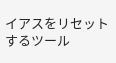イアスをリセットするツール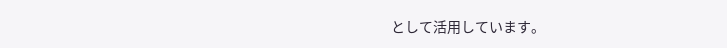として活用しています。